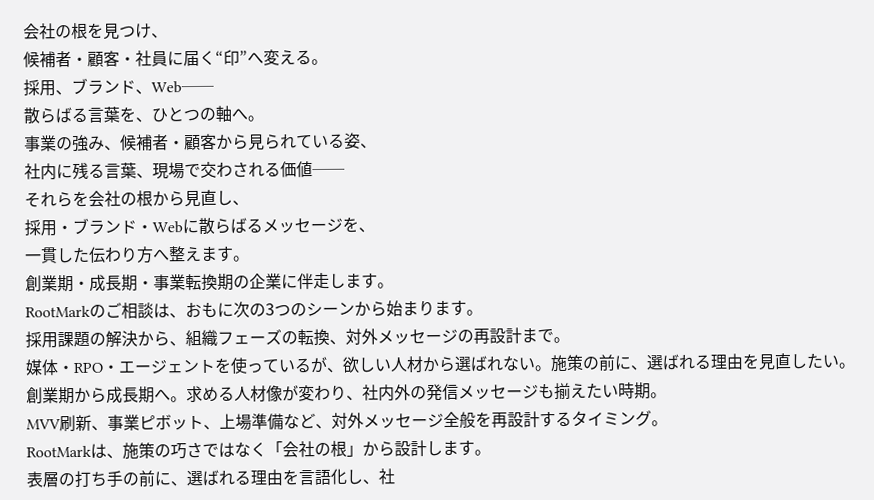会社の根を見つけ、
候補者・顧客・社員に届く“印”へ変える。
採用、ブランド、Web──
散らばる言葉を、ひとつの軸へ。
事業の強み、候補者・顧客から見られている姿、
社内に残る言葉、現場で交わされる価値──
それらを会社の根から見直し、
採用・ブランド・Webに散らばるメッセージを、
一貫した伝わり方へ整えます。
創業期・成長期・事業転換期の企業に伴走します。
RootMarkのご相談は、おもに次の3つのシーンから始まります。
採用課題の解決から、組織フェーズの転換、対外メッセージの再設計まで。
媒体・RPO・エージェントを使っているが、欲しい人材から選ばれない。施策の前に、選ばれる理由を見直したい。
創業期から成長期へ。求める人材像が変わり、社内外の発信メッセージも揃えたい時期。
MVV刷新、事業ピボット、上場準備など、対外メッセージ全般を再設計するタイミング。
RootMarkは、施策の巧さではなく「会社の根」から設計します。
表層の打ち手の前に、選ばれる理由を言語化し、社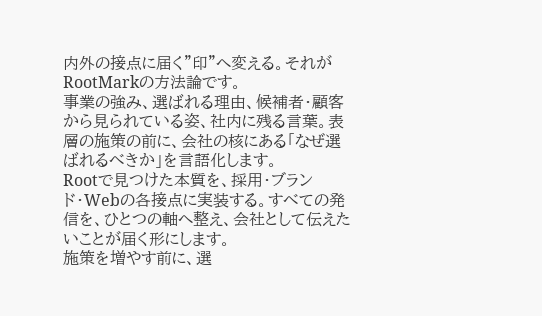内外の接点に届く"印"へ変える。それがRootMarkの方法論です。
事業の強み、選ばれる理由、候補者・顧客から見られている姿、社内に残る言葉。表層の施策の前に、会社の核にある「なぜ選ばれるべきか」を言語化します。
Rootで見つけた本質を、採用・ブランド・Webの各接点に実装する。すべての発信を、ひとつの軸へ整え、会社として伝えたいことが届く形にします。
施策を増やす前に、選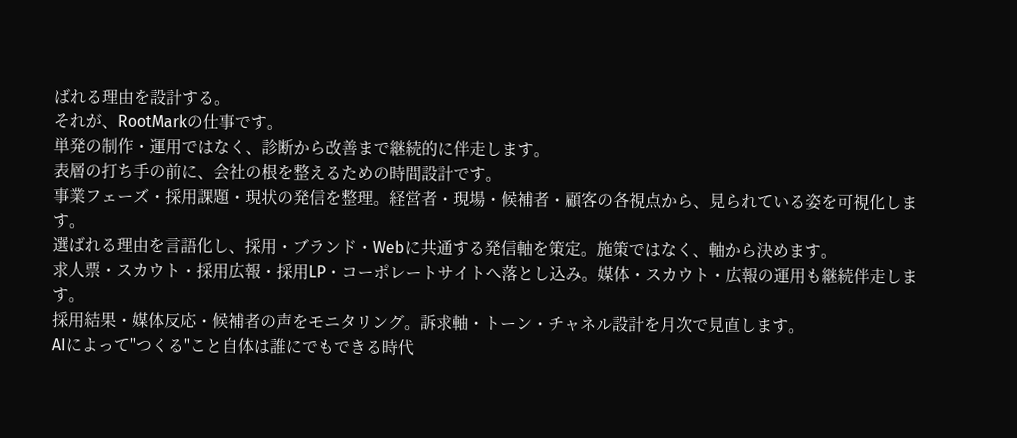ばれる理由を設計する。
それが、RootMarkの仕事です。
単発の制作・運用ではなく、診断から改善まで継続的に伴走します。
表層の打ち手の前に、会社の根を整えるための時間設計です。
事業フェーズ・採用課題・現状の発信を整理。経営者・現場・候補者・顧客の各視点から、見られている姿を可視化します。
選ばれる理由を言語化し、採用・ブランド・Webに共通する発信軸を策定。施策ではなく、軸から決めます。
求人票・スカウト・採用広報・採用LP・コーポレートサイトへ落とし込み。媒体・スカウト・広報の運用も継続伴走します。
採用結果・媒体反応・候補者の声をモニタリング。訴求軸・トーン・チャネル設計を月次で見直します。
AIによって"つくる"こと自体は誰にでもできる時代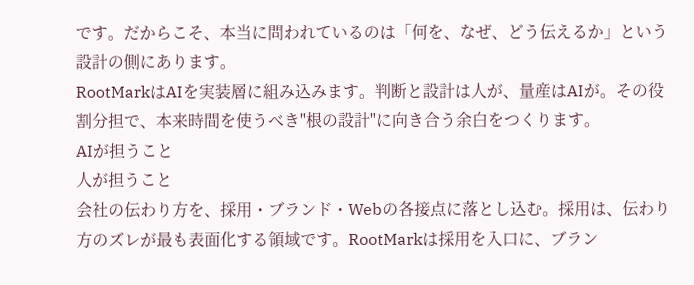です。だからこそ、本当に問われているのは「何を、なぜ、どう伝えるか」という設計の側にあります。
RootMarkはAIを実装層に組み込みます。判断と設計は人が、量産はAIが。その役割分担で、本来時間を使うべき"根の設計"に向き合う余白をつくります。
AIが担うこと
人が担うこと
会社の伝わり方を、採用・ブランド・Webの各接点に落とし込む。採用は、伝わり方のズレが最も表面化する領域です。RootMarkは採用を入口に、ブラン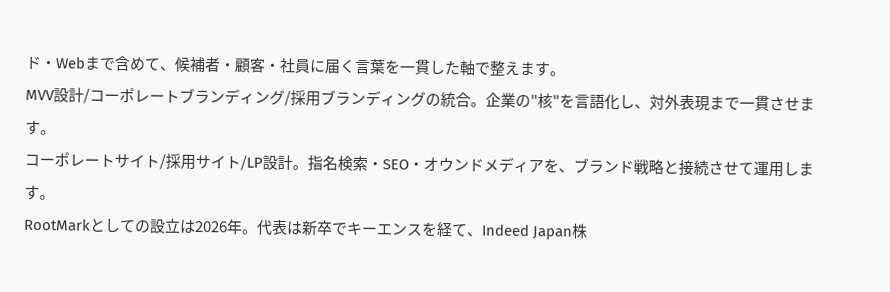ド・Webまで含めて、候補者・顧客・社員に届く言葉を一貫した軸で整えます。
MVV設計/コーポレートブランディング/採用ブランディングの統合。企業の"核"を言語化し、対外表現まで一貫させます。
コーポレートサイト/採用サイト/LP設計。指名検索・SEO・オウンドメディアを、ブランド戦略と接続させて運用します。
RootMarkとしての設立は2026年。代表は新卒でキーエンスを経て、Indeed Japan株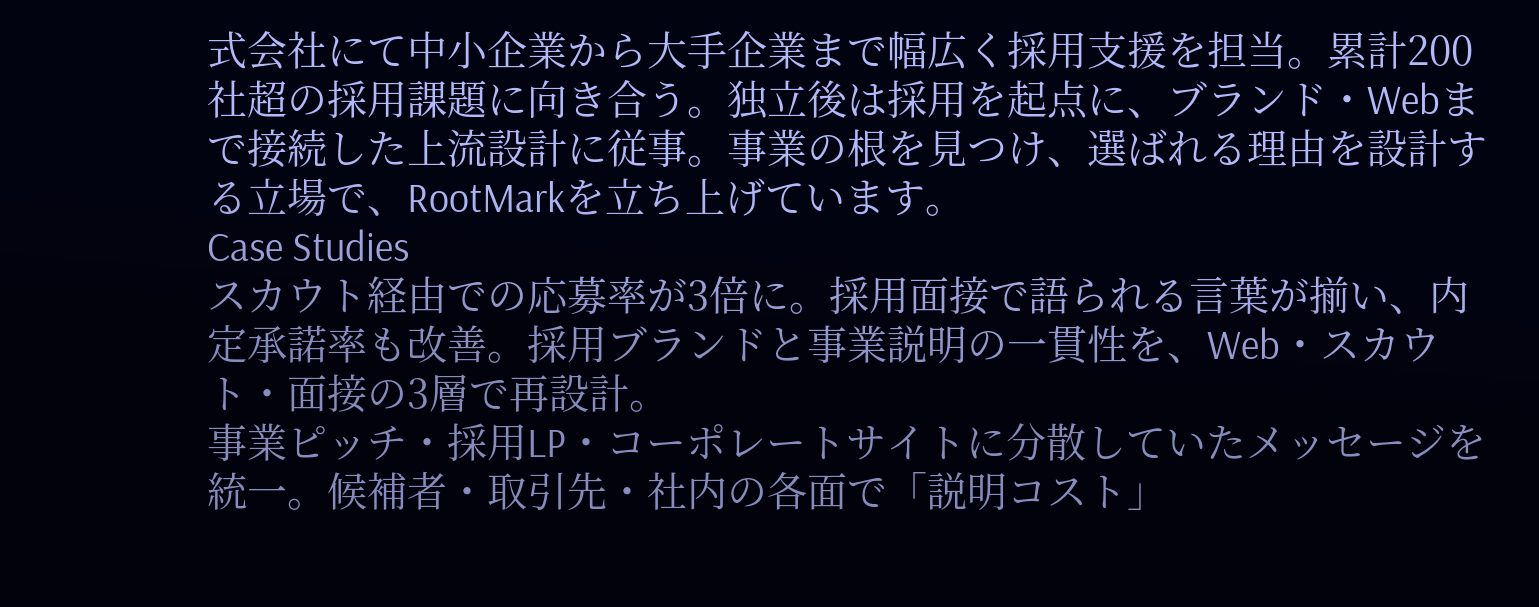式会社にて中小企業から大手企業まで幅広く採用支援を担当。累計200社超の採用課題に向き合う。独立後は採用を起点に、ブランド・Webまで接続した上流設計に従事。事業の根を見つけ、選ばれる理由を設計する立場で、RootMarkを立ち上げています。
Case Studies
スカウト経由での応募率が3倍に。採用面接で語られる言葉が揃い、内定承諾率も改善。採用ブランドと事業説明の一貫性を、Web・スカウト・面接の3層で再設計。
事業ピッチ・採用LP・コーポレートサイトに分散していたメッセージを統一。候補者・取引先・社内の各面で「説明コスト」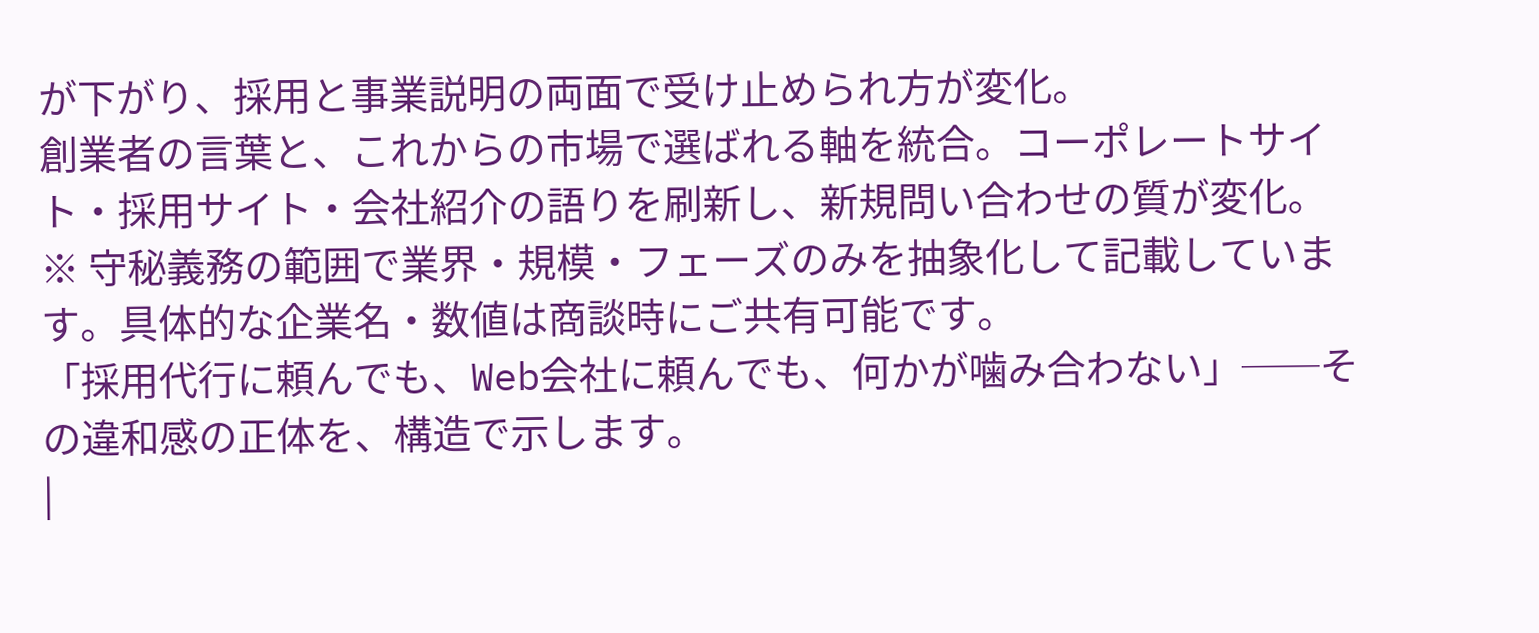が下がり、採用と事業説明の両面で受け止められ方が変化。
創業者の言葉と、これからの市場で選ばれる軸を統合。コーポレートサイト・採用サイト・会社紹介の語りを刷新し、新規問い合わせの質が変化。
※ 守秘義務の範囲で業界・規模・フェーズのみを抽象化して記載しています。具体的な企業名・数値は商談時にご共有可能です。
「採用代行に頼んでも、Web会社に頼んでも、何かが噛み合わない」──その違和感の正体を、構造で示します。
|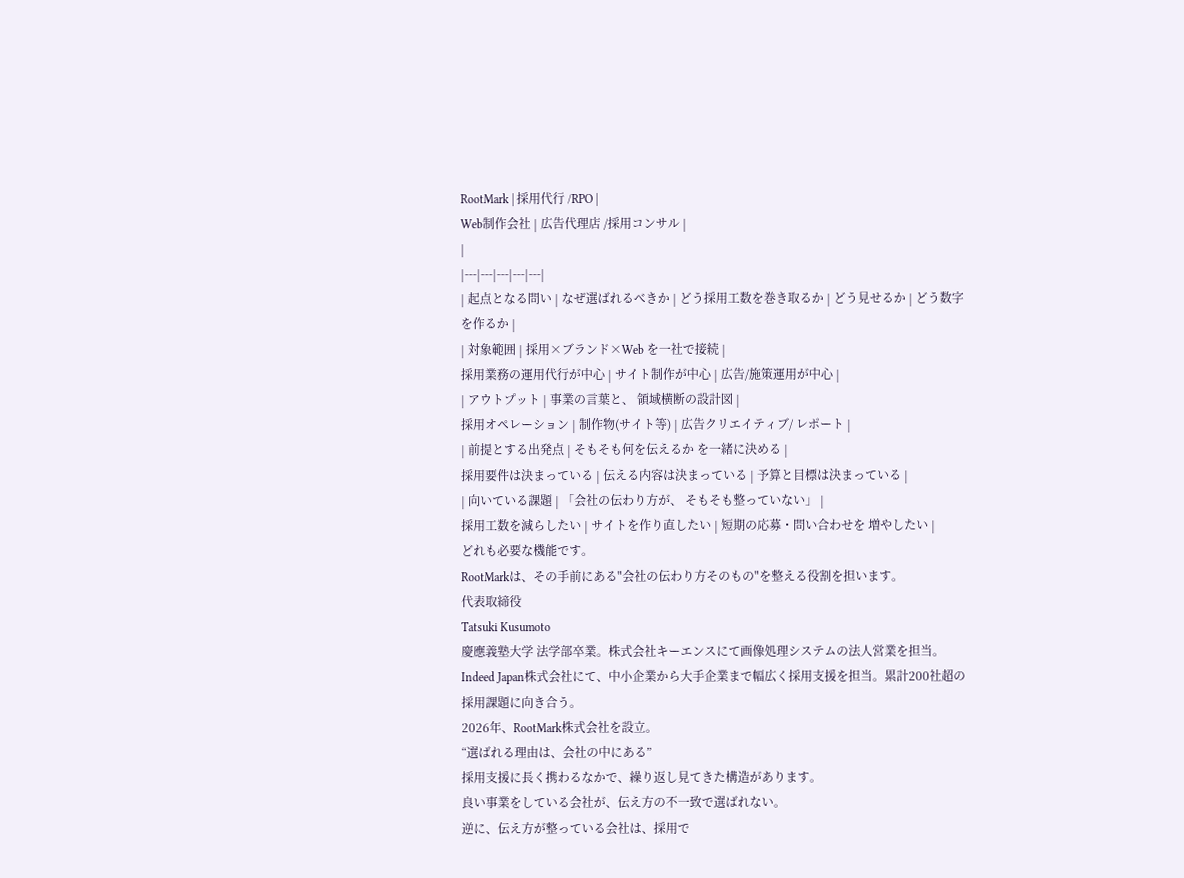RootMark | 採用代行 /RPO |
Web制作会社 | 広告代理店 /採用コンサル |
|
|---|---|---|---|---|
| 起点となる問い | なぜ選ばれるべきか | どう採用工数を巻き取るか | どう見せるか | どう数字を作るか |
| 対象範囲 | 採用×ブランド×Web を一社で接続 |
採用業務の運用代行が中心 | サイト制作が中心 | 広告/施策運用が中心 |
| アウトプット | 事業の言葉と、 領域横断の設計図 |
採用オペレーション | 制作物(サイト等) | 広告クリエイティブ/ レポート |
| 前提とする出発点 | そもそも何を伝えるか を一緒に決める |
採用要件は決まっている | 伝える内容は決まっている | 予算と目標は決まっている |
| 向いている課題 | 「会社の伝わり方が、 そもそも整っていない」 |
採用工数を減らしたい | サイトを作り直したい | 短期の応募・問い合わせを 増やしたい |
どれも必要な機能です。
RootMarkは、その手前にある"会社の伝わり方そのもの"を整える役割を担います。
代表取締役
Tatsuki Kusumoto
慶應義塾大学 法学部卒業。株式会社キーエンスにて画像処理システムの法人営業を担当。
Indeed Japan株式会社にて、中小企業から大手企業まで幅広く採用支援を担当。累計200社超の採用課題に向き合う。
2026年、RootMark株式会社を設立。
“選ばれる理由は、会社の中にある”
採用支援に長く携わるなかで、繰り返し見てきた構造があります。
良い事業をしている会社が、伝え方の不一致で選ばれない。
逆に、伝え方が整っている会社は、採用で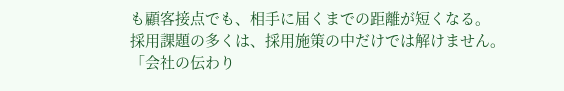も顧客接点でも、相手に届くまでの距離が短くなる。
採用課題の多くは、採用施策の中だけでは解けません。
「会社の伝わり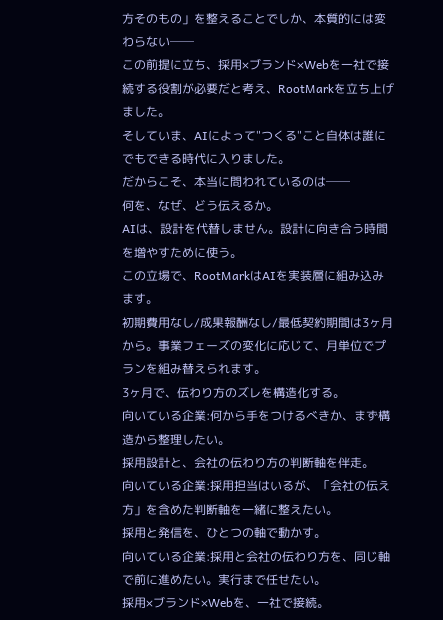方そのもの」を整えることでしか、本質的には変わらない──
この前提に立ち、採用×ブランド×Webを一社で接続する役割が必要だと考え、RootMarkを立ち上げました。
そしていま、AIによって"つくる"こと自体は誰にでもできる時代に入りました。
だからこそ、本当に問われているのは──
何を、なぜ、どう伝えるか。
AIは、設計を代替しません。設計に向き合う時間を増やすために使う。
この立場で、RootMarkはAIを実装層に組み込みます。
初期費用なし/成果報酬なし/最低契約期間は3ヶ月から。事業フェーズの変化に応じて、月単位でプランを組み替えられます。
3ヶ月で、伝わり方のズレを構造化する。
向いている企業:何から手をつけるべきか、まず構造から整理したい。
採用設計と、会社の伝わり方の判断軸を伴走。
向いている企業:採用担当はいるが、「会社の伝え方」を含めた判断軸を一緒に整えたい。
採用と発信を、ひとつの軸で動かす。
向いている企業:採用と会社の伝わり方を、同じ軸で前に進めたい。実行まで任せたい。
採用×ブランド×Webを、一社で接続。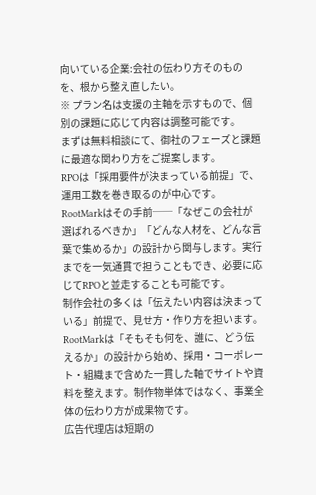向いている企業:会社の伝わり方そのものを、根から整え直したい。
※ プラン名は支援の主軸を示すもので、個別の課題に応じて内容は調整可能です。
まずは無料相談にて、御社のフェーズと課題に最適な関わり方をご提案します。
RPOは「採用要件が決まっている前提」で、運用工数を巻き取るのが中心です。RootMarkはその手前──「なぜこの会社が選ばれるべきか」「どんな人材を、どんな言葉で集めるか」の設計から関与します。実行までを一気通貫で担うこともでき、必要に応じてRPOと並走することも可能です。
制作会社の多くは「伝えたい内容は決まっている」前提で、見せ方・作り方を担います。RootMarkは「そもそも何を、誰に、どう伝えるか」の設計から始め、採用・コーポレート・組織まで含めた一貫した軸でサイトや資料を整えます。制作物単体ではなく、事業全体の伝わり方が成果物です。
広告代理店は短期の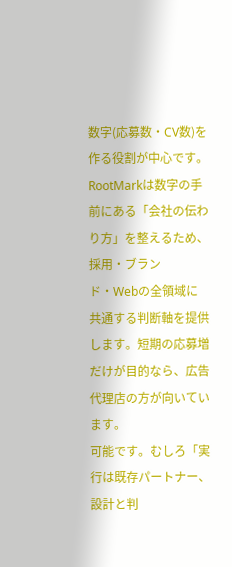数字(応募数・CV数)を作る役割が中心です。RootMarkは数字の手前にある「会社の伝わり方」を整えるため、採用・ブランド・Webの全領域に共通する判断軸を提供します。短期の応募増だけが目的なら、広告代理店の方が向いています。
可能です。むしろ「実行は既存パートナー、設計と判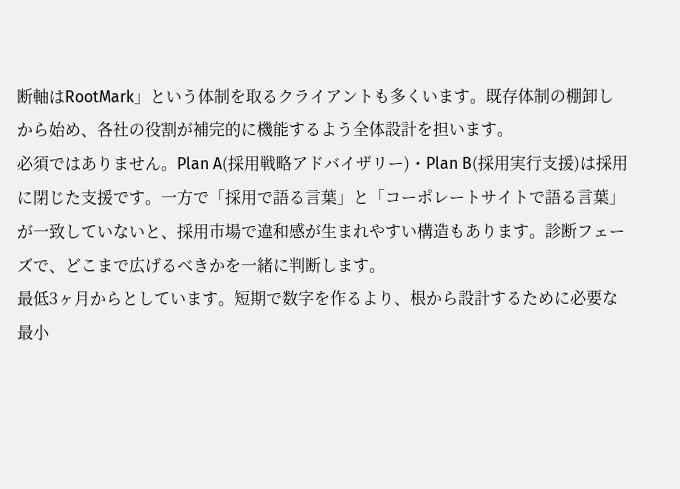断軸はRootMark」という体制を取るクライアントも多くいます。既存体制の棚卸しから始め、各社の役割が補完的に機能するよう全体設計を担います。
必須ではありません。Plan A(採用戦略アドバイザリー)・Plan B(採用実行支援)は採用に閉じた支援です。一方で「採用で語る言葉」と「コーポレートサイトで語る言葉」が一致していないと、採用市場で違和感が生まれやすい構造もあります。診断フェーズで、どこまで広げるべきかを一緒に判断します。
最低3ヶ月からとしています。短期で数字を作るより、根から設計するために必要な最小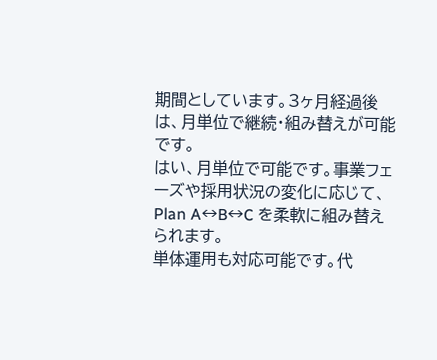期間としています。3ヶ月経過後は、月単位で継続・組み替えが可能です。
はい、月単位で可能です。事業フェーズや採用状況の変化に応じて、Plan A↔B↔C を柔軟に組み替えられます。
単体運用も対応可能です。代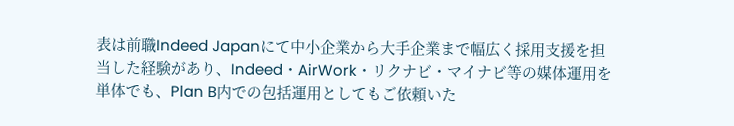表は前職Indeed Japanにて中小企業から大手企業まで幅広く採用支援を担当した経験があり、Indeed・AirWork・リクナビ・マイナビ等の媒体運用を単体でも、Plan B内での包括運用としてもご依頼いた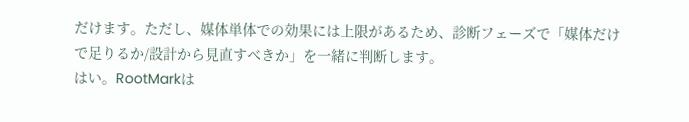だけます。ただし、媒体単体での効果には上限があるため、診断フェーズで「媒体だけで足りるか/設計から見直すべきか」を一緒に判断します。
はい。RootMarkは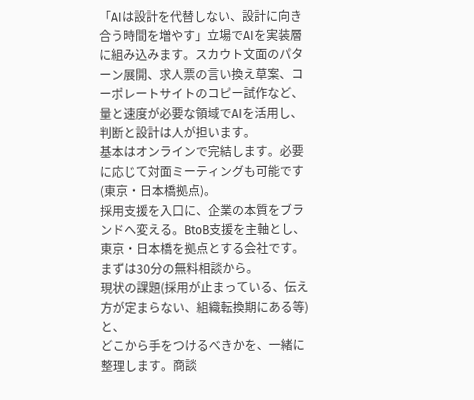「AIは設計を代替しない、設計に向き合う時間を増やす」立場でAIを実装層に組み込みます。スカウト文面のパターン展開、求人票の言い換え草案、コーポレートサイトのコピー試作など、量と速度が必要な領域でAIを活用し、判断と設計は人が担います。
基本はオンラインで完結します。必要に応じて対面ミーティングも可能です(東京・日本橋拠点)。
採用支援を入口に、企業の本質をブランドへ変える。BtoB支援を主軸とし、東京・日本橋を拠点とする会社です。
まずは30分の無料相談から。
現状の課題(採用が止まっている、伝え方が定まらない、組織転換期にある等)と、
どこから手をつけるべきかを、一緒に整理します。商談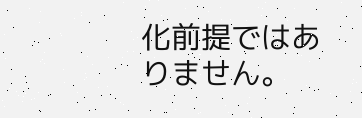化前提ではありません。